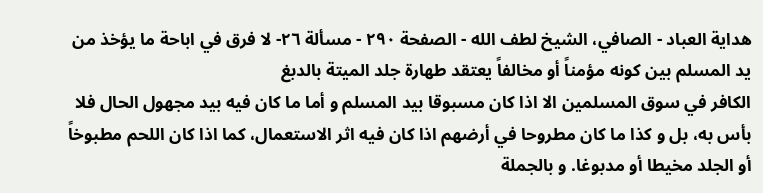هداية العباد - الصافي، الشيخ لطف الله - الصفحة ٢٩٠ - مسألة ٢٦- لا فرق في اباحة ما يؤخذ من يد المسلم بين كونه مؤمناً أو مخالفاً يعتقد طهارة جلد الميتة بالدبغ
الكافر في سوق المسلمين الا اذا كان مسبوقا بيد المسلم و أما ما كان فيه بيد مجهول الحال فلا بأس به، بل و كذا ما كان مطروحا في أرضهم اذا كان فيه اثر الاستعمال، كما اذا كان اللحم مطبوخاً أو الجلد مخيطا أو مدبوغا. و بالجملة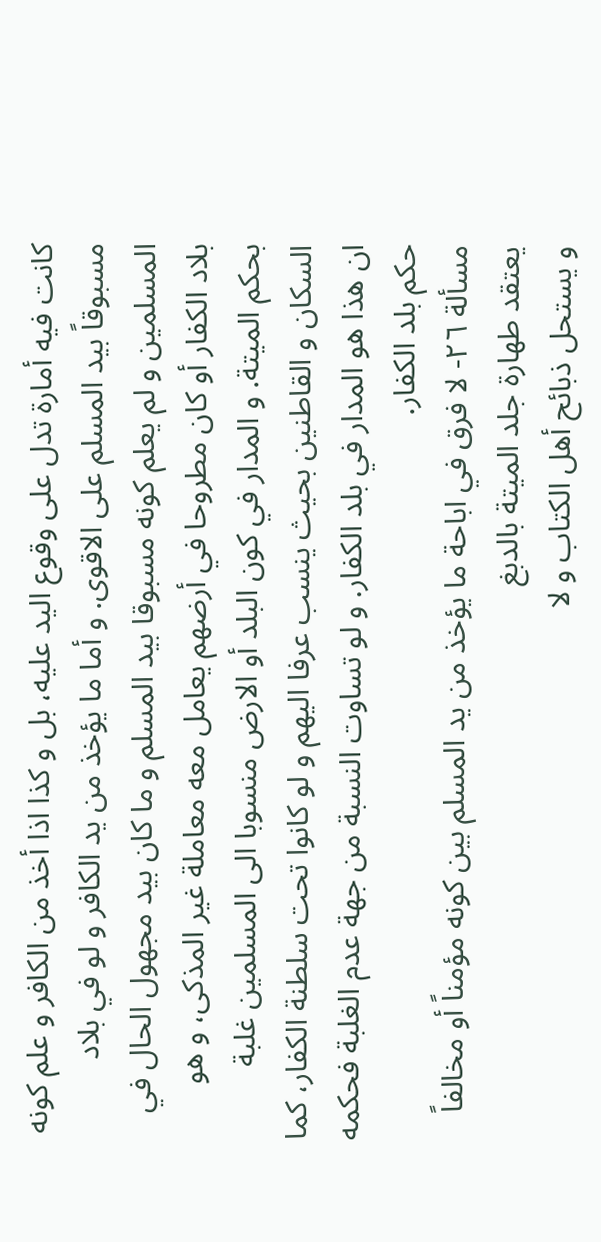كانت فيه أمارة تدل على وقوع اليد عليه، بل و كذا اذا أخذ من الكافر و علم كونه مسبوقاً بيد المسلم على الاقوى. و أما ما يؤخذ من يد الكافر و لو في بلاد المسلمين و لم يعلم كونه مسبوقا بيد المسلم و ما كان بيد مجهول الحال في بلاد الكفار أو كان مطروحا في أرضهم يعامل معه معاملة غير المذكى، و هو بحكم الميتة. و المدار في كون البلد أو الارض منسوبا الى المسلمين غلبة السكان و القاطنين بحيث ينسب عرفا اليهم و لو كانوا تحت سلطنة الكفار، كما ان هذا هو المدار في بلد الكفار. و لو تساوت النسبة من جهة عدم الغلبة فحكمه حكم بلد الكفار.
مسألة ٢٦- لا فرق في اباحة ما يؤخذ من يد المسلم بين كونه مؤمناً أو مخالفاً يعتقد طهارة جلد الميتة بالدبغ
و يستحل ذبائح أهل الكتاب و لا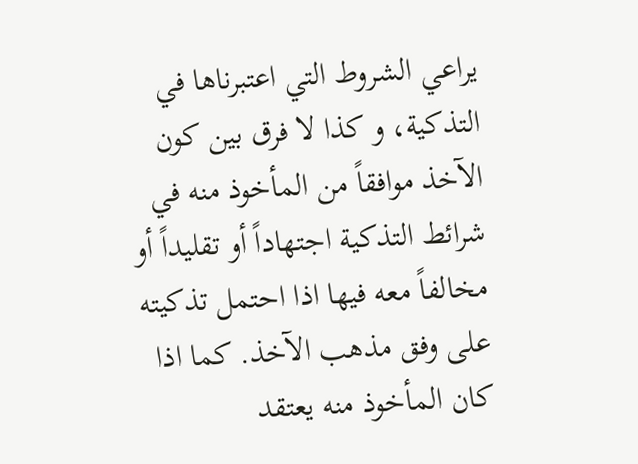يراعي الشروط التي اعتبرناها في التذكية، و كذا لا فرق بين كون الآخذ موافقاً من المأخوذ منه في شرائط التذكية اجتهاداً أو تقليداً أو مخالفاً معه فيها اذا احتمل تذكيته على وفق مذهب الآخذ. كما اذا كان المأخوذ منه يعتقد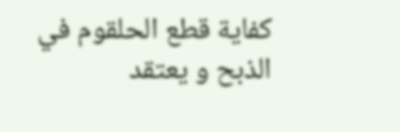كفاية قطع الحلقوم في الذبح و يعتقد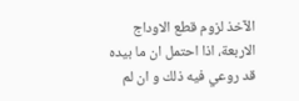الآخذ لزوم قطع الاوداج الاربعة، اذا احتمل ان ما بيده قد روعي فيه ذلك و ان لم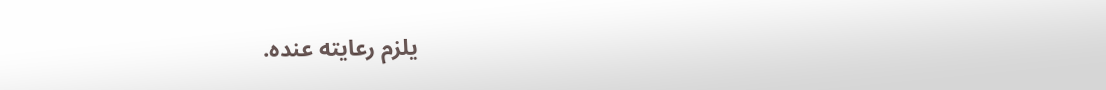يلزم رعايته عنده.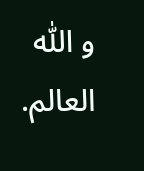و اللّٰه العالم.